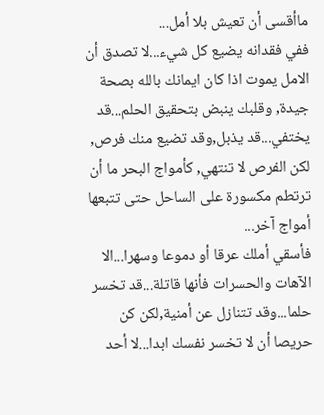ماأقسى أن تعيش بلا أمل...
ففي فقدانه يضيع كل شيء...لا تصدق أن الامل يموت اذا كان ايمانك بالله بصحة جيدة, وقلبك ينبض بتحقيق الحلم...قد يختفي...قد يذبل,وقد تضيع منك فرص,
لكن الفرص لا تنتهي, كأمواج البحر ما أن ترتطم مكسورة على الساحل حتى تتبعها أمواج آخر...
فأسقي أملك عرقا أو دموعا وسهرا...الا الآهات والحسرات فأنها قاتلة...قد تخسر حلما...وقد تتنازل عن أمنية,لكن كن حريصا أن لا تخسر نفسك ابدا...لا أحد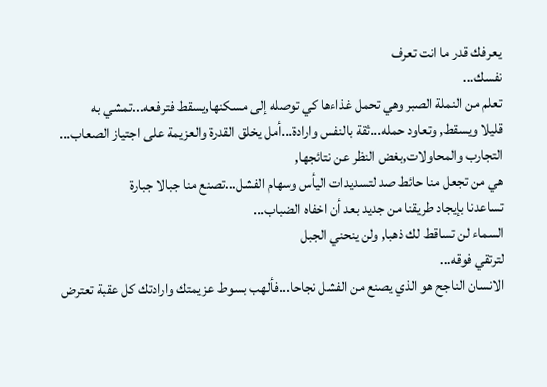يعرفك قدر ما انت تعرف
نفسك...
تعلم من النملة الصبر وهي تحمل غذاءها كي توصله إلى مسكنها,يسقط فترفعه...تمشي به
قليلا ويسقط, وتعاود حمله...ثقة بالنفس وارادة...أمل يخلق القدرة والعزيمة على اجتياز الصعاب...
التجارب والمحاولات,بغض النظر عن نتائجها,
هي من تجعل منا حائط صد لتسديدات اليأس وسهام الفشل...تصنع منا جبالا جبارة
تساعدنا بإيجاد طريقنا من جديد بعد أن اخفاه الضباب...
السماء لن تساقط لك ذهبا, ولن ينحني الجبل
لترتقي فوقه...
الانسان الناجح هو الذي يصنع من الفشل نجاحا...فألهب بسوط عزيمتك وارادتك كل عقبة تعترض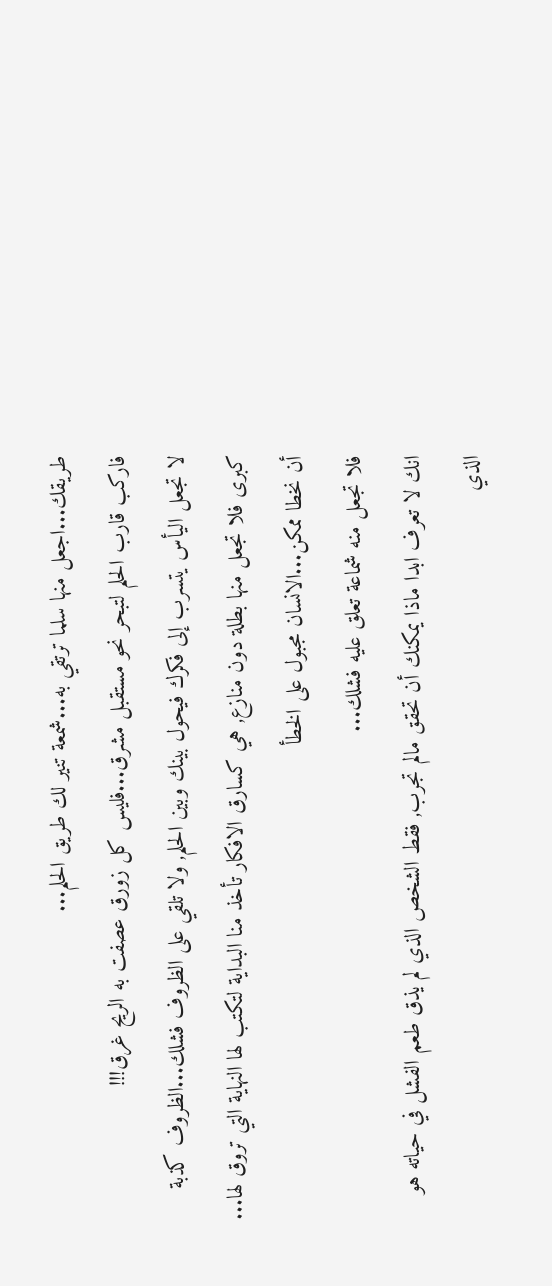طريقك...اجعل منها سلما ترتقي به...شمعة تنير لك طريق الحلم...
فاركب قارب الحلم لتبحر نحو مستقبل مشرق...فليس كل زورق عصفت به الريح غرق!!!
لا تجعل اليأس يتسرب إلى فكرك فيحول بينك وبين الحلم, ولا تلقي على الظروف فشلك...الظروف كذبة كبرى فلا تجعل منها بطلة دون منازع, هي كسارق الافكار تأخذ منا البداية لتكتب لها النهاية التي تروق لها...
أن نخطا ممكن...الانسان مجبول على الخطأ
فلا تجعل منه شماعة تعلق عليه فشلك...
انك لا تعرف ابدا ماذا يمكنك أن تحقق مالم تجرب, فقط الشخص الذي لم يذق طعم الفشل في حياته هو الذي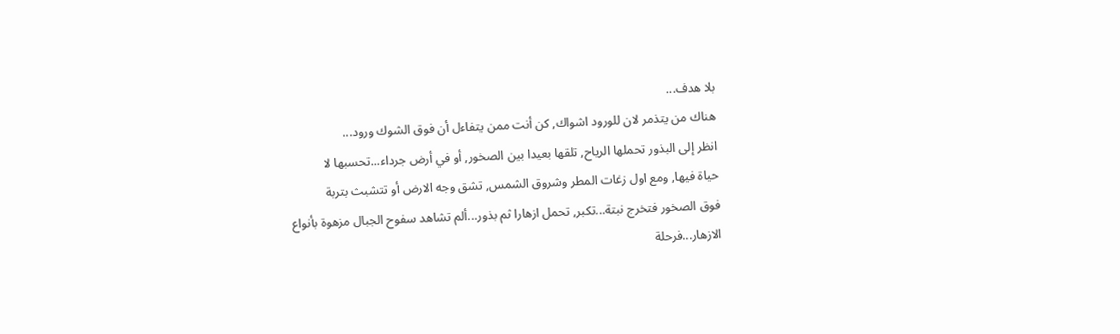بلا هدف...
هناك من يتذمر لان للورود اشواك, كن أنت ممن يتفاءل أن فوق الشوك ورود...
انظر إلى البذور تحملها الرياح, تلقها بعيدا بين الصخور, أو في أرض جرداء...تحسبها لا
حياة فيها, ومع اول زغات المطر وشروق الشمس, تشق وجه الارض أو تتشبث بتربة
فوق الصخور فتخرج نبتة...تكبر, تحمل ازهارا ثم بذور...ألم تشاهد سفوح الجبال مزهوة بأنواع الازهار...فرحلة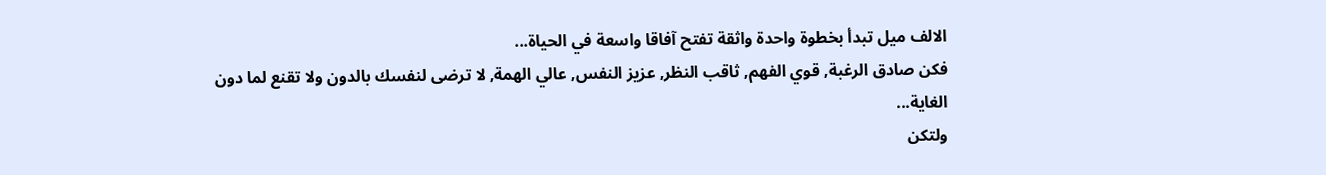الالف ميل تبدأ بخطوة واحدة واثقة تفتح آفاقا واسعة في الحياة...
فكن صادق الرغبة, قوي الفهم, ثاقب النظر, عزيز النفس, عالي الهمة, لا ترضى لنفسك بالدون ولا تقنع لما دون الغاية...
ولتكن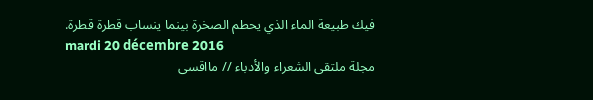فيك طبيعة الماء الذي يحطم الصخرة بينما ينساب قطرة قطرة.
mardi 20 décembre 2016
مجلة ملتقى الشعراء والأدباء // مااقسى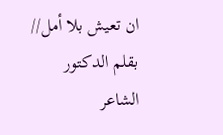ان تعيش بلا أمل// بقلم الدكتور الشاعر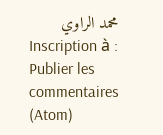محمد الراوي
Inscription à :
Publier les commentaires (Atom)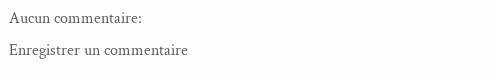Aucun commentaire:
Enregistrer un commentaire